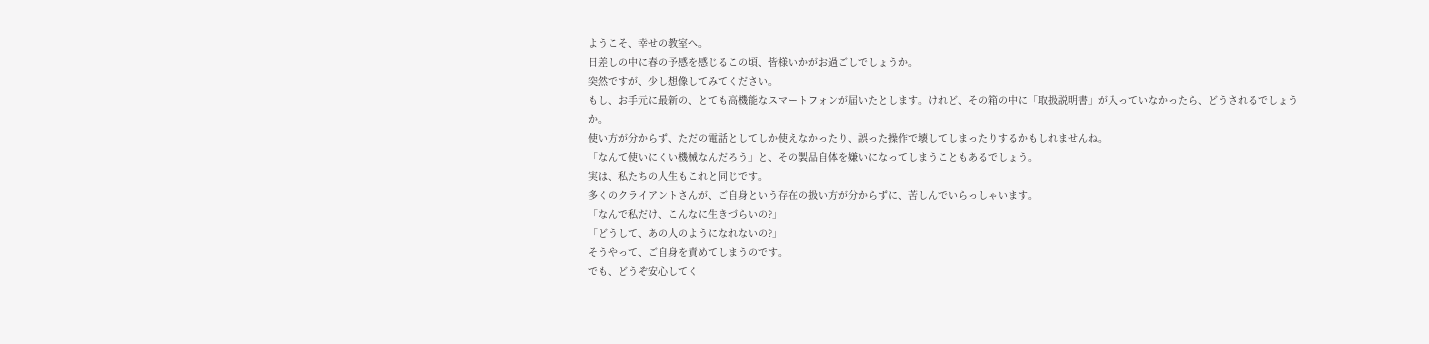ようこそ、幸せの教室へ。
日差しの中に春の予感を感じるこの頃、皆様いかがお過ごしでしょうか。
突然ですが、少し想像してみてください。
もし、お手元に最新の、とても高機能なスマートフォンが届いたとします。けれど、その箱の中に「取扱説明書」が入っていなかったら、どうされるでしょうか。
使い方が分からず、ただの電話としてしか使えなかったり、誤った操作で壊してしまったりするかもしれませんね。
「なんて使いにくい機械なんだろう」と、その製品自体を嫌いになってしまうこともあるでしょう。
実は、私たちの人生もこれと同じです。
多くのクライアントさんが、ご自身という存在の扱い方が分からずに、苦しんでいらっしゃいます。
「なんで私だけ、こんなに生きづらいの?」
「どうして、あの人のようになれないの?」
そうやって、ご自身を責めてしまうのです。
でも、どうぞ安心してく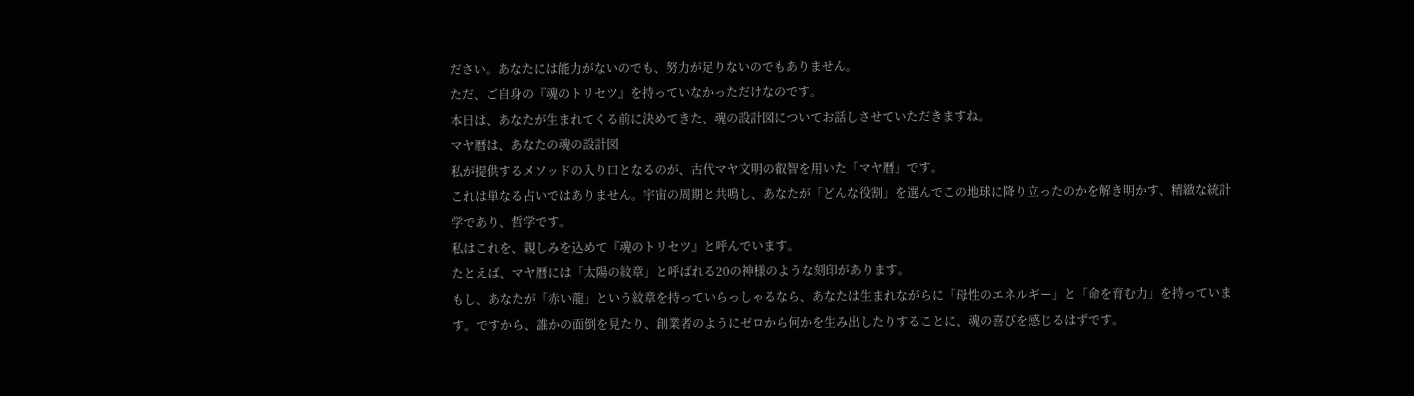ださい。あなたには能力がないのでも、努力が足りないのでもありません。
ただ、ご自身の『魂のトリセツ』を持っていなかっただけなのです。
本日は、あなたが生まれてくる前に決めてきた、魂の設計図についてお話しさせていただきますね。
マヤ暦は、あなたの魂の設計図
私が提供するメソッドの入り口となるのが、古代マヤ文明の叡智を用いた「マヤ暦」です。
これは単なる占いではありません。宇宙の周期と共鳴し、あなたが「どんな役割」を選んでこの地球に降り立ったのかを解き明かす、精緻な統計学であり、哲学です。
私はこれを、親しみを込めて『魂のトリセツ』と呼んでいます。
たとえば、マヤ暦には「太陽の紋章」と呼ばれる20の神様のような刻印があります。
もし、あなたが「赤い龍」という紋章を持っていらっしゃるなら、あなたは生まれながらに「母性のエネルギー」と「命を育む力」を持っています。ですから、誰かの面倒を見たり、創業者のようにゼロから何かを生み出したりすることに、魂の喜びを感じるはずです。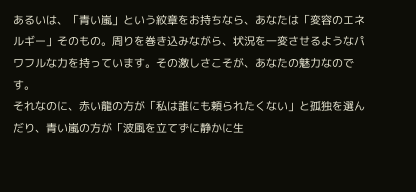あるいは、「青い嵐」という紋章をお持ちなら、あなたは「変容のエネルギー」そのもの。周りを巻き込みながら、状況を一変させるようなパワフルな力を持っています。その激しさこそが、あなたの魅力なのです。
それなのに、赤い龍の方が「私は誰にも頼られたくない」と孤独を選んだり、青い嵐の方が「波風を立てずに静かに生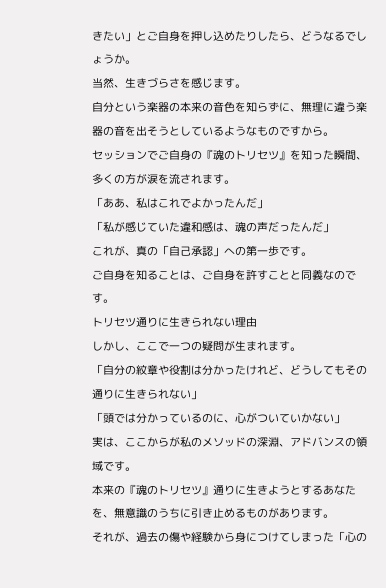きたい」とご自身を押し込めたりしたら、どうなるでしょうか。
当然、生きづらさを感じます。
自分という楽器の本来の音色を知らずに、無理に違う楽器の音を出そうとしているようなものですから。
セッションでご自身の『魂のトリセツ』を知った瞬間、多くの方が涙を流されます。
「ああ、私はこれでよかったんだ」
「私が感じていた違和感は、魂の声だったんだ」
これが、真の「自己承認」への第一歩です。
ご自身を知ることは、ご自身を許すことと同義なのです。
トリセツ通りに生きられない理由
しかし、ここで一つの疑問が生まれます。
「自分の紋章や役割は分かったけれど、どうしてもその通りに生きられない」
「頭では分かっているのに、心がついていかない」
実は、ここからが私のメソッドの深淵、アドバンスの領域です。
本来の『魂のトリセツ』通りに生きようとするあなたを、無意識のうちに引き止めるものがあります。
それが、過去の傷や経験から身につけてしまった「心の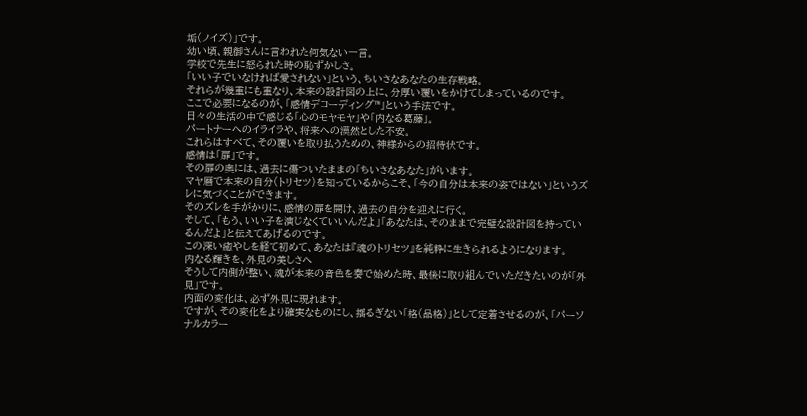垢(ノイズ)」です。
幼い頃、親御さんに言われた何気ない一言。
学校で先生に怒られた時の恥ずかしさ。
「いい子でいなければ愛されない」という、ちいさなあなたの生存戦略。
それらが幾重にも重なり、本来の設計図の上に、分厚い覆いをかけてしまっているのです。
ここで必要になるのが、「感情デコーディング™」という手法です。
日々の生活の中で感じる「心のモヤモヤ」や「内なる葛藤」。
パートナーへのイライラや、将来への漠然とした不安。
これらはすべて、その覆いを取り払うための、神様からの招待状です。
感情は「扉」です。
その扉の奥には、過去に傷ついたままの「ちいさなあなた」がいます。
マヤ暦で本来の自分(トリセツ)を知っているからこそ、「今の自分は本来の姿ではない」というズレに気づくことができます。
そのズレを手がかりに、感情の扉を開け、過去の自分を迎えに行く。
そして、「もう、いい子を演じなくていいんだよ」「あなたは、そのままで完璧な設計図を持っているんだよ」と伝えてあげるのです。
この深い癒やしを経て初めて、あなたは『魂のトリセツ』を純粋に生きられるようになります。
内なる輝きを、外見の美しさへ
そうして内側が整い、魂が本来の音色を奏で始めた時、最後に取り組んでいただきたいのが「外見」です。
内面の変化は、必ず外見に現れます。
ですが、その変化をより確実なものにし、揺るぎない「格(品格)」として定着させるのが、「パーソナルカラー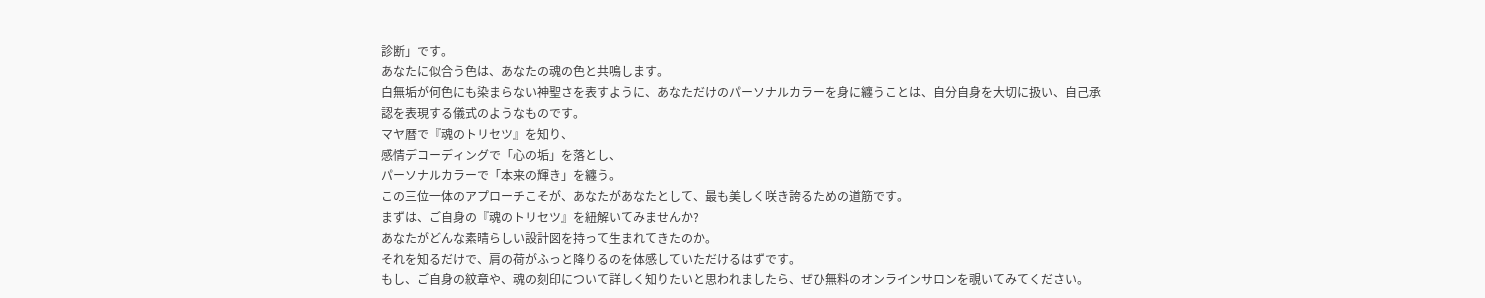診断」です。
あなたに似合う色は、あなたの魂の色と共鳴します。
白無垢が何色にも染まらない神聖さを表すように、あなただけのパーソナルカラーを身に纏うことは、自分自身を大切に扱い、自己承認を表現する儀式のようなものです。
マヤ暦で『魂のトリセツ』を知り、
感情デコーディングで「心の垢」を落とし、
パーソナルカラーで「本来の輝き」を纏う。
この三位一体のアプローチこそが、あなたがあなたとして、最も美しく咲き誇るための道筋です。
まずは、ご自身の『魂のトリセツ』を紐解いてみませんか?
あなたがどんな素晴らしい設計図を持って生まれてきたのか。
それを知るだけで、肩の荷がふっと降りるのを体感していただけるはずです。
もし、ご自身の紋章や、魂の刻印について詳しく知りたいと思われましたら、ぜひ無料のオンラインサロンを覗いてみてください。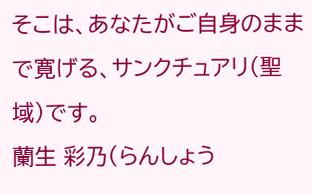そこは、あなたがご自身のままで寛げる、サンクチュアリ(聖域)です。
蘭生 彩乃(らんしょう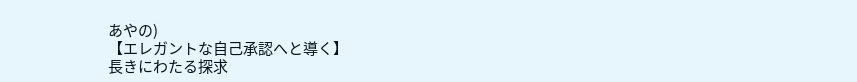あやの)
【エレガントな自己承認へと導く】
長きにわたる探求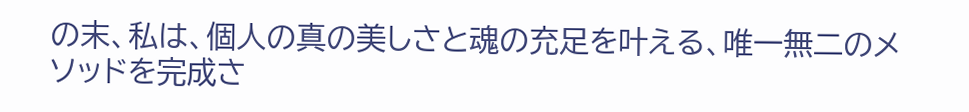の末、私は、個人の真の美しさと魂の充足を叶える、唯一無二のメソッドを完成さ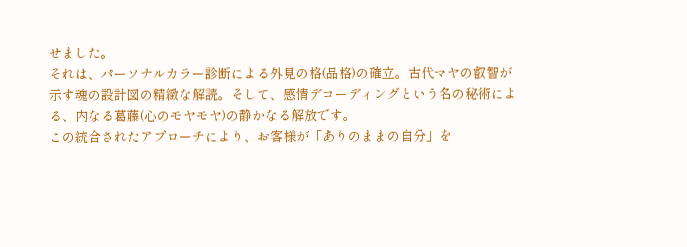せました。
それは、パーソナルカラー診断による外見の格(品格)の確立。古代マヤの叡智が示す魂の設計図の精緻な解読。そして、感情デコーディングという名の秘術による、内なる葛藤(心のモヤモヤ)の静かなる解放です。
この統合されたアプローチにより、お客様が「ありのままの自分」を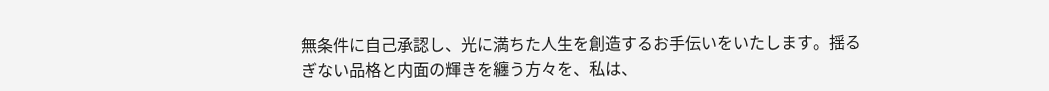無条件に自己承認し、光に満ちた人生を創造するお手伝いをいたします。揺るぎない品格と内面の輝きを纏う方々を、私は、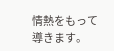情熱をもって導きます。